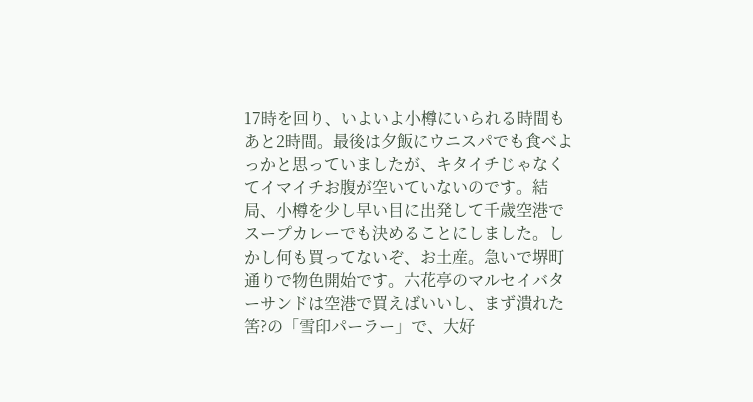17時を回り、いよいよ小樽にいられる時間もあと2時間。最後は夕飯にウニスパでも食べよっかと思っていましたが、キタイチじゃなくてイマイチお腹が空いていないのです。結局、小樽を少し早い目に出発して千歳空港でスープカレーでも決めることにしました。しかし何も買ってないぞ、お土産。急いで堺町通りで物色開始です。六花亭のマルセイバターサンドは空港で買えばいいし、まず潰れた筈?の「雪印パーラー」で、大好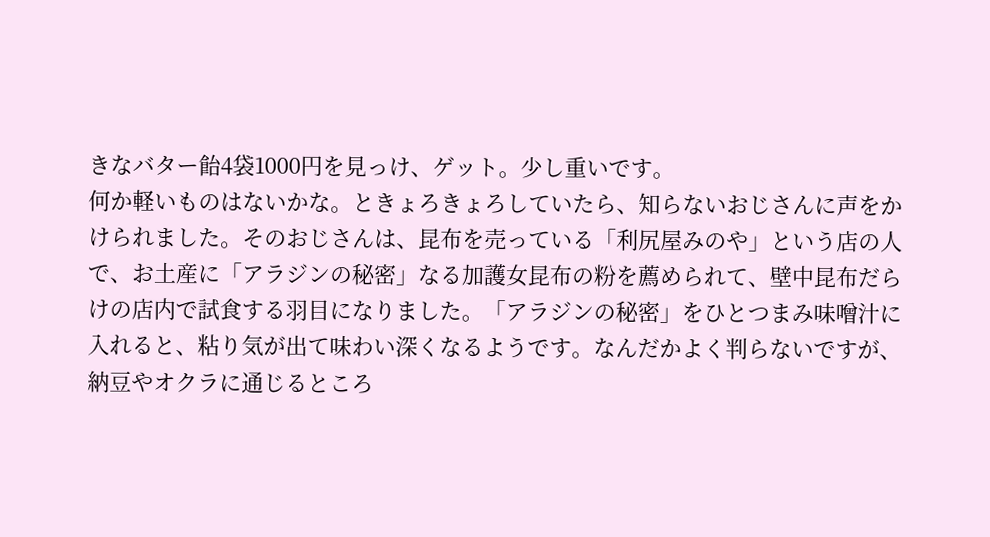きなバター飴4袋1000円を見っけ、ゲット。少し重いです。
何か軽いものはないかな。ときょろきょろしていたら、知らないおじさんに声をかけられました。そのおじさんは、昆布を売っている「利尻屋みのや」という店の人で、お土産に「アラジンの秘密」なる加護女昆布の粉を薦められて、壁中昆布だらけの店内で試食する羽目になりました。「アラジンの秘密」をひとつまみ味噌汁に入れると、粘り気が出て味わい深くなるようです。なんだかよく判らないですが、納豆やオクラに通じるところ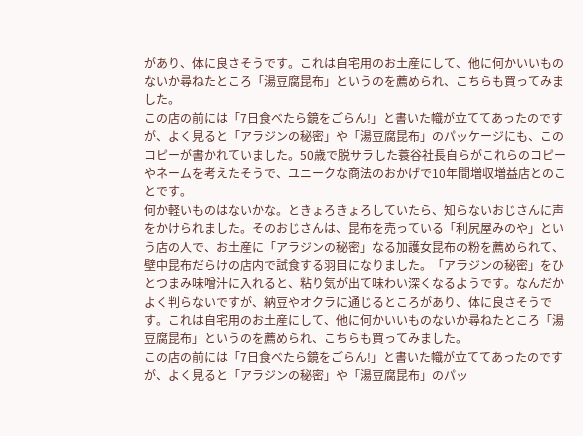があり、体に良さそうです。これは自宅用のお土産にして、他に何かいいものないか尋ねたところ「湯豆腐昆布」というのを薦められ、こちらも買ってみました。
この店の前には「7日食べたら鏡をごらん!」と書いた幟が立ててあったのですが、よく見ると「アラジンの秘密」や「湯豆腐昆布」のパッケージにも、このコピーが書かれていました。50歳で脱サラした蓑谷社長自らがこれらのコピーやネームを考えたそうで、ユニークな商法のおかげで10年間増収増益店とのことです。
何か軽いものはないかな。ときょろきょろしていたら、知らないおじさんに声をかけられました。そのおじさんは、昆布を売っている「利尻屋みのや」という店の人で、お土産に「アラジンの秘密」なる加護女昆布の粉を薦められて、壁中昆布だらけの店内で試食する羽目になりました。「アラジンの秘密」をひとつまみ味噌汁に入れると、粘り気が出て味わい深くなるようです。なんだかよく判らないですが、納豆やオクラに通じるところがあり、体に良さそうです。これは自宅用のお土産にして、他に何かいいものないか尋ねたところ「湯豆腐昆布」というのを薦められ、こちらも買ってみました。
この店の前には「7日食べたら鏡をごらん!」と書いた幟が立ててあったのですが、よく見ると「アラジンの秘密」や「湯豆腐昆布」のパッ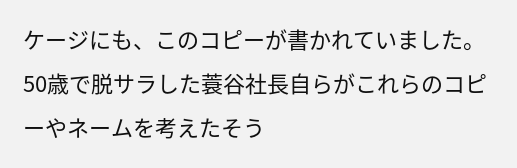ケージにも、このコピーが書かれていました。50歳で脱サラした蓑谷社長自らがこれらのコピーやネームを考えたそう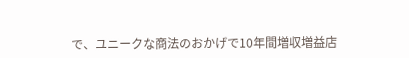で、ユニークな商法のおかげで10年間増収増益店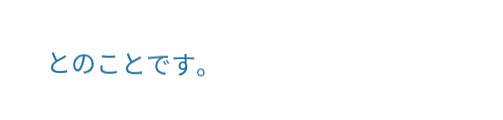とのことです。